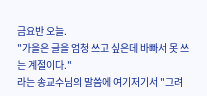금요반 오늘.
"가을은 글을 엄청 쓰고 싶은데 바빠서 못 쓰는 계절이다."
라는 송교수님의 말씀에 여기저기서 "그려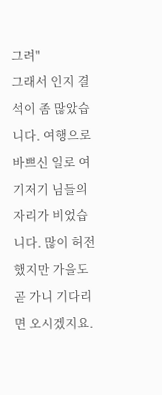그려"
그래서 인지 결석이 좀 많았습니다. 여행으로 바쁘신 일로 여기저기 님들의 자리가 비었습니다. 많이 허전했지만 가을도 곧 가니 기다리면 오시겠지요.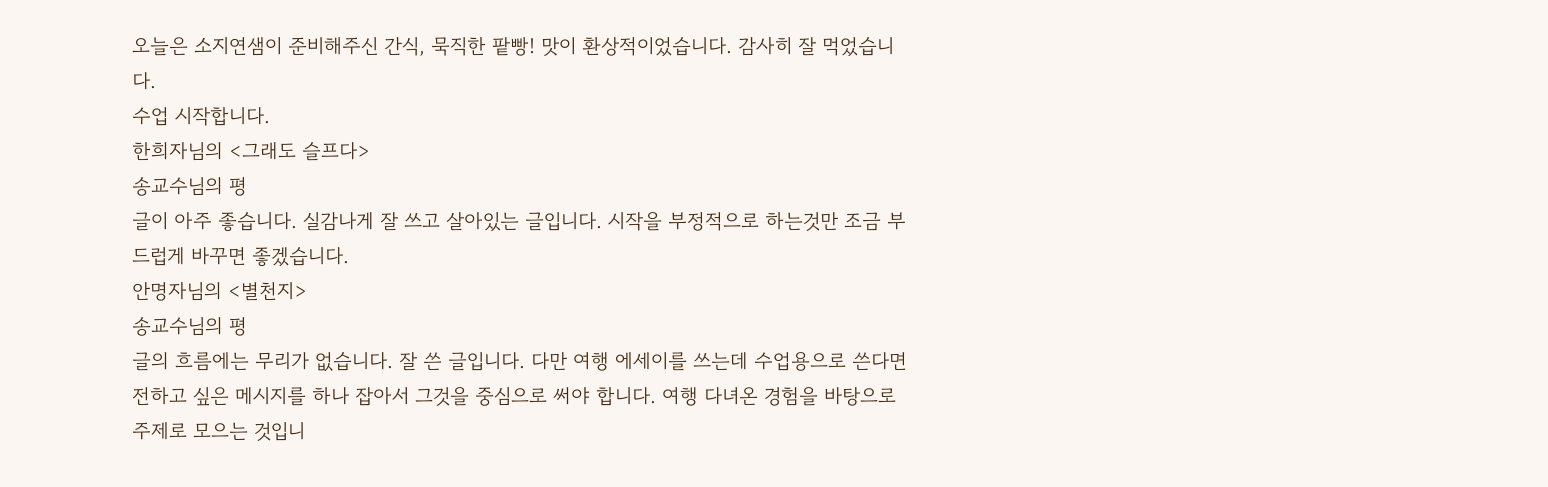오늘은 소지연샘이 준비해주신 간식, 묵직한 팥빵! 맛이 환상적이었습니다. 감사히 잘 먹었습니다.
수업 시작합니다.
한희자님의 <그래도 슬프다>
송교수님의 평
글이 아주 좋습니다. 실감나게 잘 쓰고 살아있는 글입니다. 시작을 부정적으로 하는것만 조금 부드럽게 바꾸면 좋겠습니다.
안명자님의 <별천지>
송교수님의 평
글의 흐름에는 무리가 없습니다. 잘 쓴 글입니다. 다만 여행 에세이를 쓰는데 수업용으로 쓴다면 전하고 싶은 메시지를 하나 잡아서 그것을 중심으로 써야 합니다. 여행 다녀온 경험을 바탕으로 주제로 모으는 것입니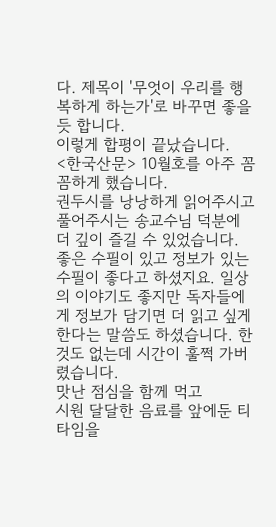다. 제목이 '무엇이 우리를 행복하게 하는가'로 바꾸면 좋을 듯 합니다.
이렇게 합평이 끝났습니다.
<한국산문> 10월호를 아주 꼼꼼하게 했습니다.
권두시를 낭낭하게 읽어주시고 풀어주시는 송교수님 덕분에 더 깊이 즐길 수 있었습니다. 좋은 수필이 있고 정보가 있는 수필이 좋다고 하셨지요. 일상의 이야기도 좋지만 독자들에게 정보가 담기면 더 읽고 싶게한다는 말씀도 하셨습니다. 한것도 없는데 시간이 훌쩍 가버렸습니다.
맛난 점심을 함께 먹고
시원 달달한 음료를 앞에둔 티타임을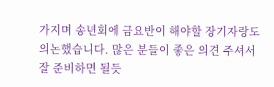가지며 송년회에 금요반이 해야할 장기자랑도 의논했습니다. 많은 분들이 좋은 의견 주셔서 잘 준비하면 될듯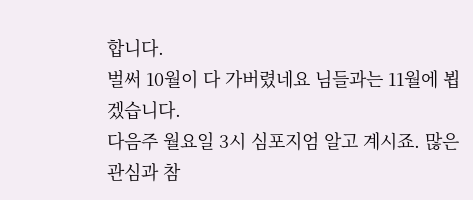합니다.
벌써 10월이 다 가버렸네요 님들과는 11월에 뵙겠습니다.
다음주 월요일 3시 심포지엄 알고 계시죠. 많은 관심과 참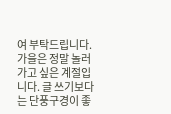여 부탁드립니다.
가을은 정말 놀러가고 싶은 계절입니다. 글 쓰기보다는 단풍구경이 좋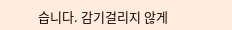습니다. 감기걸리지 않게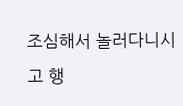조심해서 놀러다니시고 행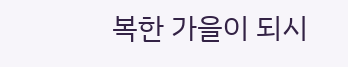복한 가을이 되시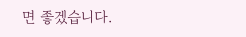면 좋겠습니다.